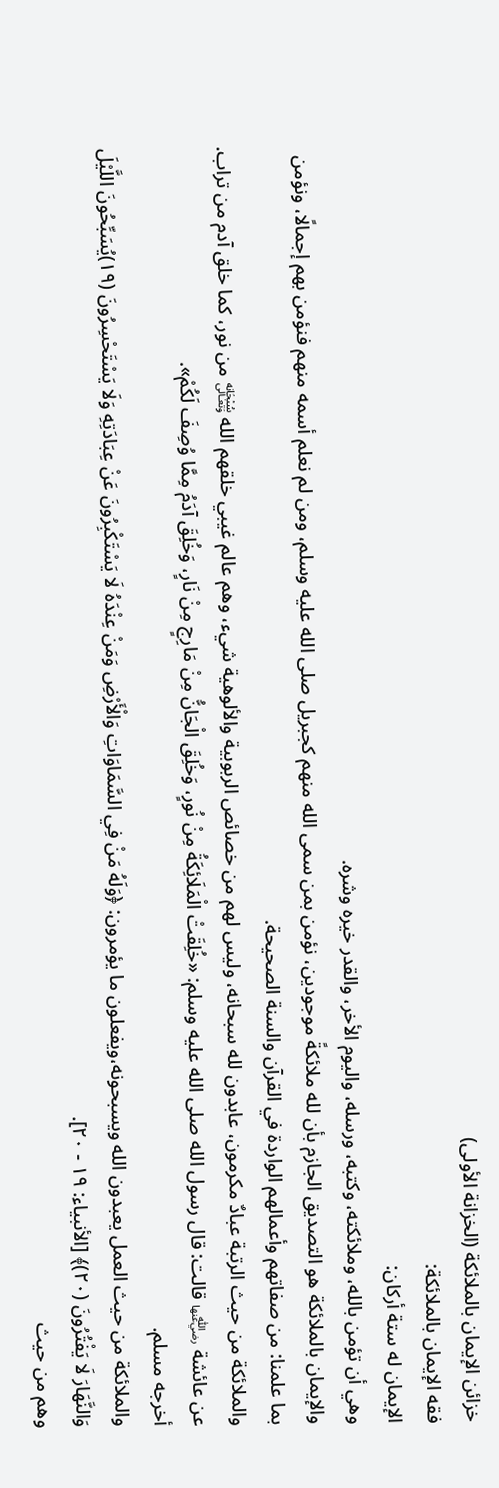خزائن الإيمان بالملائكة (الخزانة الأولى)
فقه الإيمان بالملائكة:
الإيمان له ستة أركان:
وهي أن تؤمن بالله، وملائكته، وكتبه، ورسله، واليوم الأخر، والقدر خيره وشره.
والإيمان بالملائكة هو التصديق الجازم بأن لله ملائكةً موجودين، نؤمن بمن سمى الله منهم كجبريل صلى الله عليه وسلم، ومن لم نعلم أسمه منهم فنؤمن بهم إجمالًا، ونؤمن بما علمنا: من صفاتهم وأعمالهم الواردة في القرآن والسنة الصحيحة.
والملائكة من حيث الرتبة عبادٌ مكرمون، عابدون لله سبحانه، وليس لهم من خصائص الربوبية والألوهية شيء، وهم عالم غيبي خلقهم الله ﷾ من نور، كما خلق آدم من تراب.
عن عائشة ﵂ قالت: قال رسول الله صلى الله عليه وسلم: «خُلِقَتْ الْمَلَائِكَةُ مِنْ نُورٍ، وَخُلِقَ الْجَانُّ مِنْ مَارِجٍ مِنْ نَارٍ، وَخُلِقَ آدَمُ مِمَّا وُصِفَ لَكُمْ».
أخرجه مسلم.
والملائكة من حيث العمل يعبدون الله ويسبحونه،ويفعلون ما يؤمرون: ﴿وَلَهُ مَنْ فِي السَّمَاوَاتِ وَالْأَرْضِ وَمَنْ عِنْدَهُ لَا يَسْتَكْبِرُونَ عَنْ عِبَادَتِهِ وَلَا يَسْتَحْسِرُونَ (١٩)يُسَبِّحُونَ اللَّيْلَ وَالنَّهَارَ لَا يَفْتُرُونَ (٢٠)﴾ [الأنبياء: ١٩ - ٢٠].
وهم من حيث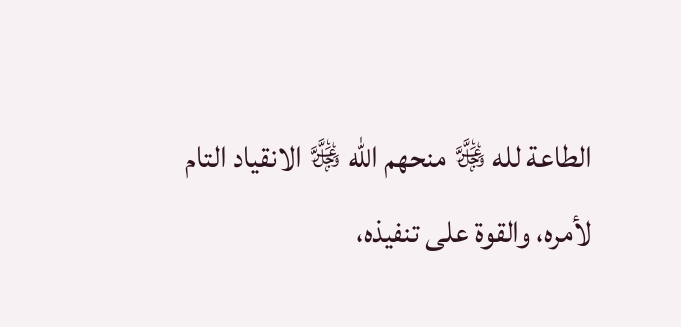الطاعة لله ﷿ منحهم الله ﷿ الانقياد التام لأمره، والقوة على تنفيذه،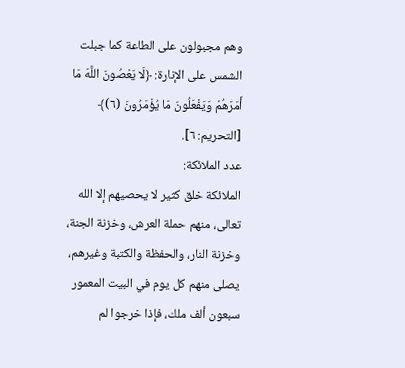وهم مجبولون على الطاعة كما جبلت الشمس على الإنارة: ﴿لَا يَعْصُونَ اللَّهَ مَا أَمَرَهُمْ وَيَفْعَلُونَ مَا يُؤْمَرُونَ (٦)﴾ [التحريم: ٦].
عدد الملائكة:
الملائكة خلق كثير لا يحصيهم إلا الله تعالى، منهم حملة العرش، وخزنة الجنة، وخزنة النار، والحفظة والكتبة وغيرهم، يصلى منهم كل يوم في البيت المعمور سبعون ألف ملك، فإذا خرجوا لم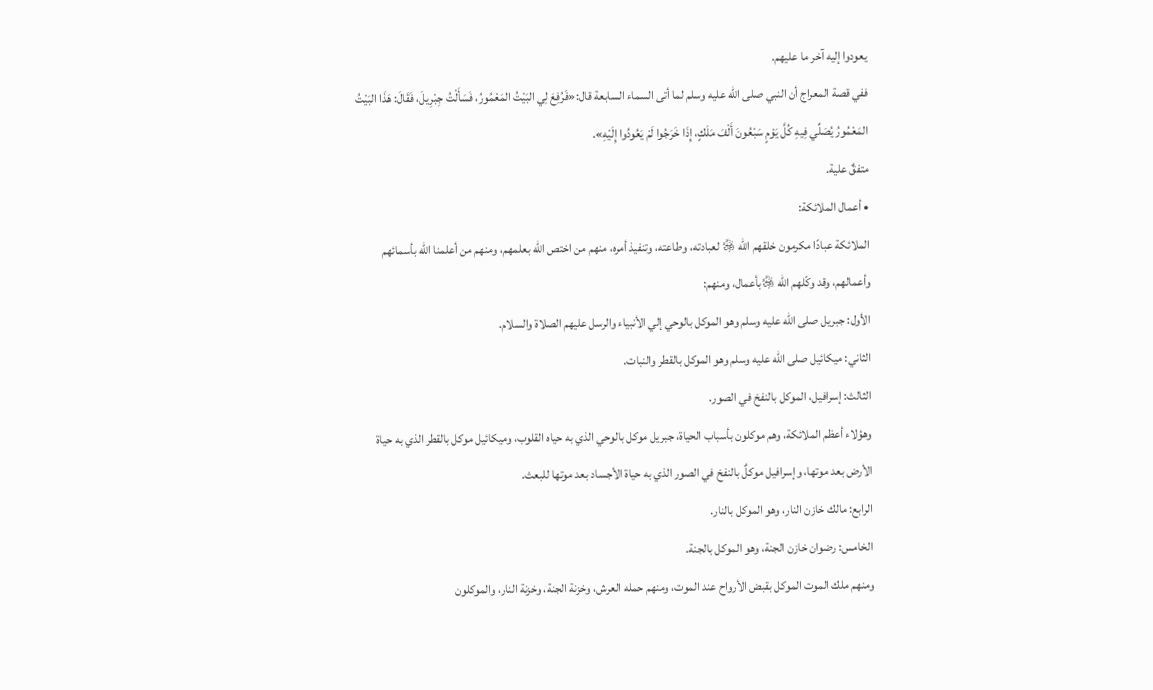يعودوا إليه آخر ما عليهم.
ففي قصة المعراج أن النبي صلى الله عليه وسلم لما أتى السماء السابعة قال:«فَرُفِعَ لِي البَيْتُ المَعْمُورُ، فَسَأَلْتُ جِبْرِيلَ، فَقَالَ: هَذَا البَيْتُ المَعْمُورُ يُصَلِّي فِيهِ كُلَّ يَوْمٍ سَبْعُونَ أَلْفَ مَلَكٍ، إِذَا خَرَجُوا لَمْ يَعُودُوا إِلَيْهِ».
متفقٌ علية.
• أعمال الملائكة:
الملائكة عبادًا مكرمون خلقهم الله ﷿ لعبادته، وطاعته، وتنفيذ أمره، منهم من اختص الله بعلمهم، ومنهم من أعلمنا الله بأسمائهم وأعمالهم، وقد وكّلهم الله ﷿بأعمال، ومنهم:
الأول: جبريل صلى الله عليه وسلم وهو الموكل بالوحي إلي الأنبياء والرسل عليهم الصلاة والسلام.
الثاني: ميكائيل صلى الله عليه وسلم وهو الموكل بالقطر والنبات.
الثالث: إسرافيل، الموكل بالنفخ في الصور.
وهؤلاء أعظم الملائكة، وهم موكلون بأسباب الحياة، جبريل موكل بالوحي الذي به حياه القلوب، وميكائيل موكل بالقطر الذي به حياة الأرض بعد موتها، وإسرافيل موكلٌ بالنفخ في الصور الذي به حياة الأجساد بعد موتها للبعث.
الرابع: مالك خازن النار، وهو الموكل بالنار.
الخامس: رضوان خازن الجنة، وهو الموكل بالجنة.
ومنهم ملك الموت الموكل بقبض الأرواح عند الموت، ومنهم حمله العرش، وخزنة الجنة، وخزنة النار، والموكلون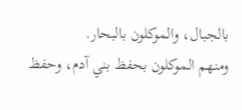بالجبال، والموكلون بالبحار.
ومنهم الموكلون بحفظ بني آدم، وحفظ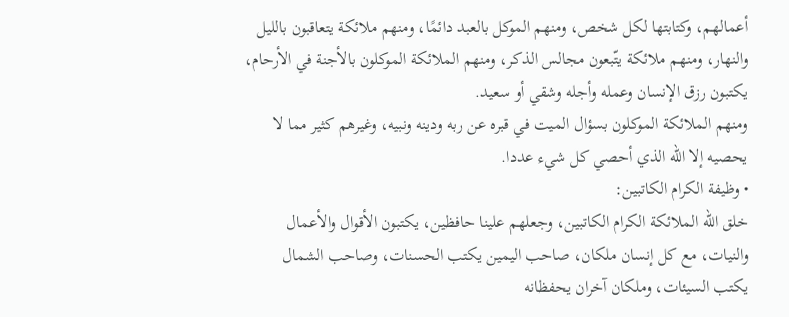أعمالهم، وكتابتها لكل شخص، ومنهم الموكل بالعبد دائمًا، ومنهم ملائكة يتعاقبون بالليل والنهار، ومنهم ملائكة يتّبعون مجالس الذكر، ومنهم الملائكة الموكلون بالأجنة في الأرحام، يكتبون رزق الإنسان وعمله وأجله وشقي أو سعيد.
ومنهم الملائكة الموكلون بسؤال الميت في قبره عن ربه ودينه ونبيه، وغيرهم كثير مما لا يحصيه إلا الله الذي أحصي كل شيء عددا.
• وظيفة الكرام الكاتبين:
خلق الله الملائكة الكرام الكاتبين، وجعلهم علينا حافظين، يكتبون الأقوال والأعمال والنيات، مع كل إنسان ملكان، صاحب اليمين يكتب الحسنات، وصاحب الشمال يكتب السيئات، وملكان آخران يحفظانه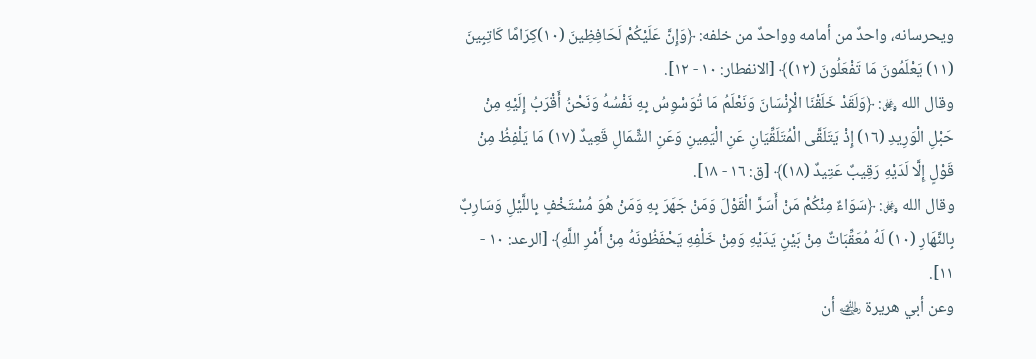ويحرسانه، واحدٌ من أمامه وواحدٌ من خلفه: ﴿وَإِنَّ عَلَيْكُمْ لَحَافِظِينَ (١٠)كِرَامًا كَاتِبِينَ (١١) يَعْلَمُونَ مَا تَفْعَلُونَ (١٢)﴾ [الانفطار: ١٠ - ١٢].
وقال الله ﷿: ﴿وَلَقَدْ خَلَقْنَا الْإِنْسَانَ وَنَعْلَمُ مَا تُوَسْوِسُ بِهِ نَفْسُهُ وَنَحْنُ أَقْرَبُ إِلَيْهِ مِنْ حَبْلِ الْوَرِيدِ (١٦) إِذْ يَتَلَقَّى الْمُتَلَقِّيَانِ عَنِ الْيَمِينِ وَعَنِ الشِّمَالِ قَعِيدٌ (١٧) مَا يَلْفِظُ مِنْ قَوْلٍ إِلَّا لَدَيْهِ رَقِيبٌ عَتِيدٌ (١٨)﴾ [ق: ١٦ - ١٨].
وقال الله ﷿: ﴿سَوَاءٌ مِنْكُمْ مَنْ أَسَرَّ الْقَوْلَ وَمَنْ جَهَرَ بِهِ وَمَنْ هُوَ مُسْتَخْفٍ بِاللَّيْلِ وَسَارِبٌ بِالنَّهَارِ (١٠) لَهُ مُعَقِّبَاتٌ مِنْ بَيْنِ يَدَيْهِ وَمِنْ خَلْفِهِ يَحْفَظُونَهُ مِنْ أَمْرِ اللَّهِ﴾ [الرعد: ١٠ - ١١].
وعن أبي هريرة ﵁ أن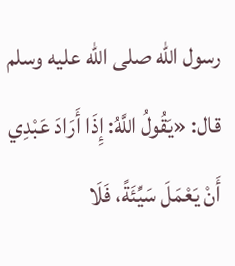رسول الله صلى الله عليه وسلم قال: «يَقُولُ اللَّهُ: إِذَا أَرَادَ عَبْدِي أَنْ يَعْمَلَ سَيِّئَةً، فَلَا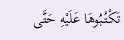تَكْتُبُوهَا عَلَيْهِ حَتَّى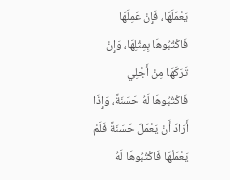يَعْمَلَهَا، فَإِنْ عَمِلَهَا فَاكْتُبُوهَا بِمِثْلِهَا، وَإِنْ تَرَكَهَا مِنْ أَجْلِي فَاكْتُبُوهَا لَهُ حَسَنَةً، وَإِذَا أَرَادَ أَنْ يَعْمَلَ حَسَنَةً فَلَمْ يَعْمَلْهَا فَاكْتُبُوهَا لَهُ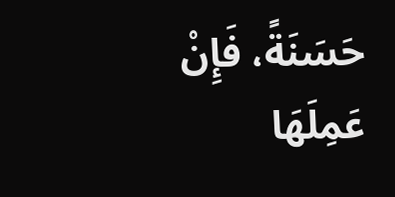حَسَنَةً، فَإِنْ عَمِلَهَا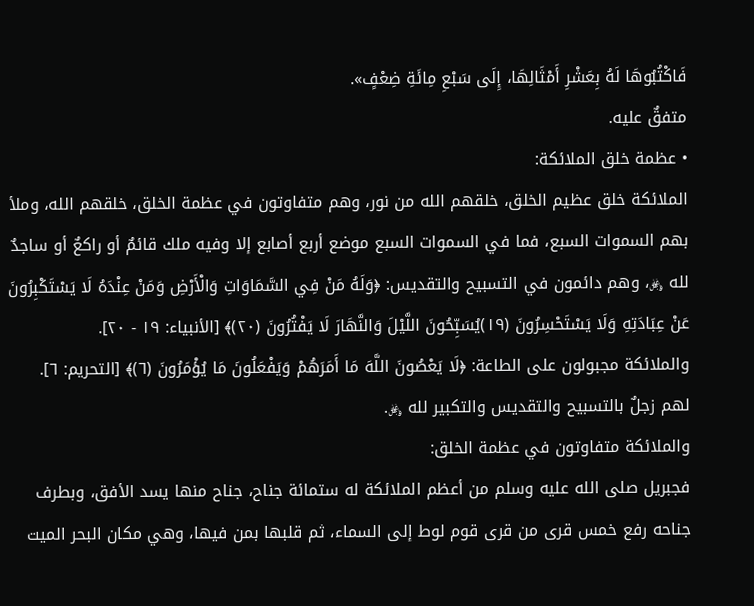فَاكْتُبُوهَا لَهُ بِعَشْرِ أَمْثَالِهَا، إِلَى سَبْعِ مِائَةِ ضِعْفٍ».
متفقٌ عليه.
• عظمة خلق الملائكة:
الملائكة خلق عظيم الخلق، خلقهم الله من نور، وهم متفاوتون في عظمة الخلق، خلقهم الله، وملأ بهم السموات السبع، فما في السموات السبع موضع أربع أصابع إلا وفيه ملك قائمٌ أو راكعٌ أو ساجدٌ لله ﷿، وهم دائمون في التسبيح والتقديس: ﴿وَلَهُ مَنْ فِي السَّمَاوَاتِ وَالْأَرْضِ وَمَنْ عِنْدَهُ لَا يَسْتَكْبِرُونَ عَنْ عِبَادَتِهِ وَلَا يَسْتَحْسِرُونَ (١٩)يُسَبِّحُونَ اللَّيْلَ وَالنَّهَارَ لَا يَفْتُرُونَ (٢٠)﴾ [الأنبياء: ١٩ - ٢٠].
والملائكة مجبولون على الطاعة: ﴿لَا يَعْصُونَ اللَّهَ مَا أَمَرَهُمْ وَيَفْعَلُونَ مَا يُؤْمَرُونَ (٦)﴾ [التحريم: ٦].
لهم زجلٌ بالتسبيح والتقديس والتكبير لله ﷿.
والملائكة متفاوتون في عظمة الخلق:
فجبريل صلى الله عليه وسلم من أعظم الملائكة له ستمائة جناح، جناح منها يسد الأفق، وبطرف جناحه رفع خمس قرى من قرى قوم لوط إلى السماء، ثم قلبها بمن فيها، وهي مكان البحر الميت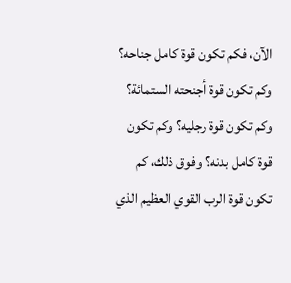الآن، فكم تكون قوة كامل جناحه؟ وكم تكون قوة أجنحته الستمائة؟ وكم تكون قوة رجليه؟ وكم تكون قوة كامل بدنه؟ وفوق ذلك، كم تكون قوة الرب القوي العظيم الذي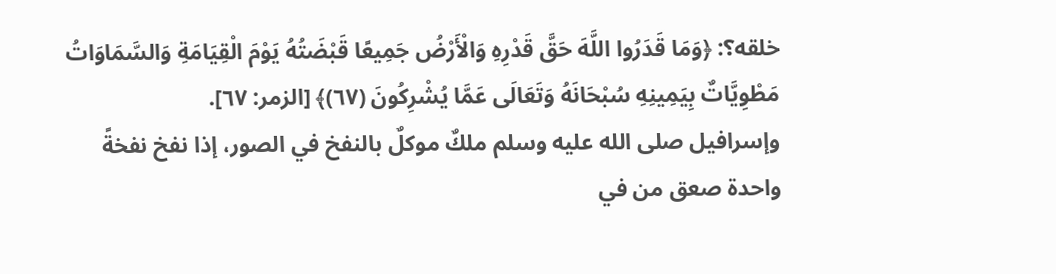خلقه؟: ﴿وَمَا قَدَرُوا اللَّهَ حَقَّ قَدْرِهِ وَالْأَرْضُ جَمِيعًا قَبْضَتُهُ يَوْمَ الْقِيَامَةِ وَالسَّمَاوَاتُ مَطْوِيَّاتٌ بِيَمِينِهِ سُبْحَانَهُ وَتَعَالَى عَمَّا يُشْرِكُونَ (٦٧)﴾ [الزمر: ٦٧].
وإسرافيل صلى الله عليه وسلم ملكٌ موكلٌ بالنفخ في الصور، إذا نفخ نفخةً واحدة صعق من في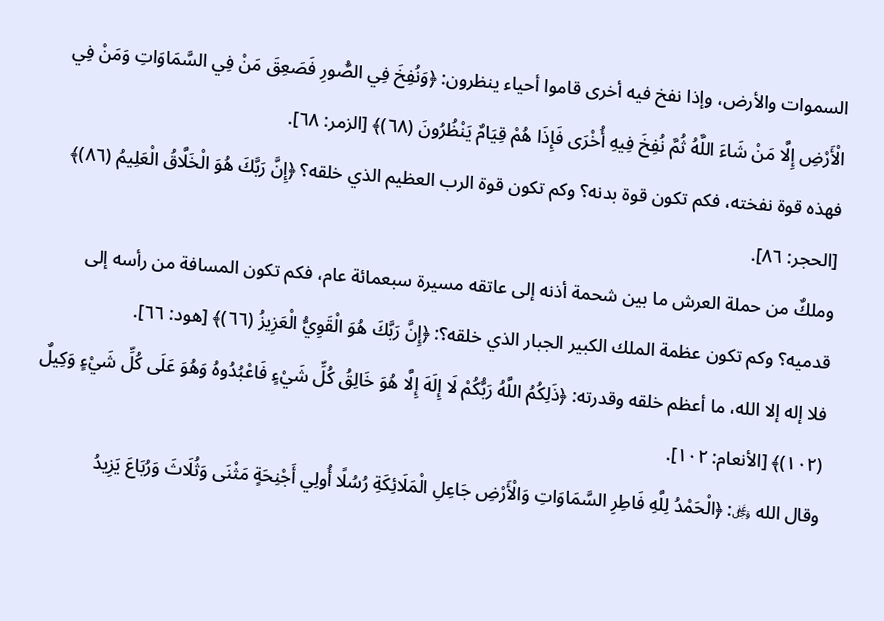السموات والأرض، وإذا نفخ فيه أخرى قاموا أحياء ينظرون: ﴿وَنُفِخَ فِي الصُّورِ فَصَعِقَ مَنْ فِي السَّمَاوَاتِ وَمَنْ فِي الْأَرْضِ إِلَّا مَنْ شَاءَ اللَّهُ ثُمَّ نُفِخَ فِيهِ أُخْرَى فَإِذَا هُمْ قِيَامٌ يَنْظُرُونَ (٦٨)﴾ [الزمر: ٦٨].
فهذه قوة نفخته، فكم تكون قوة بدنه؟ وكم تكون قوة الرب العظيم الذي خلقه؟ ﴿إِنَّ رَبَّكَ هُوَ الْخَلَّاقُ الْعَلِيمُ (٨٦)﴾ [الحجر: ٨٦].
وملكٌ من حملة العرش ما بين شحمة أذنه إلى عاتقه مسيرة سبعمائة عام، فكم تكون المسافة من رأسه إلى قدميه؟ وكم تكون عظمة الملك الكبير الجبار الذي خلقه؟: ﴿إِنَّ رَبَّكَ هُوَ الْقَوِيُّ الْعَزِيزُ (٦٦)﴾ [هود: ٦٦].
فلا إله إلا الله، ما أعظم خلقه وقدرته: ﴿ذَلِكُمُ اللَّهُ رَبُّكُمْ لَا إِلَهَ إِلَّا هُوَ خَالِقُ كُلِّ شَيْءٍ فَاعْبُدُوهُ وَهُوَ عَلَى كُلِّ شَيْءٍ وَكِيلٌ (١٠٢)﴾ [الأنعام: ١٠٢].
وقال الله ﷿: ﴿الْحَمْدُ لِلَّهِ فَاطِرِ السَّمَاوَاتِ وَالْأَرْضِ جَاعِلِ الْمَلَائِكَةِ رُسُلًا أُولِي أَجْنِحَةٍ مَثْنَى وَثُلَاثَ وَرُبَاعَ يَزِيدُ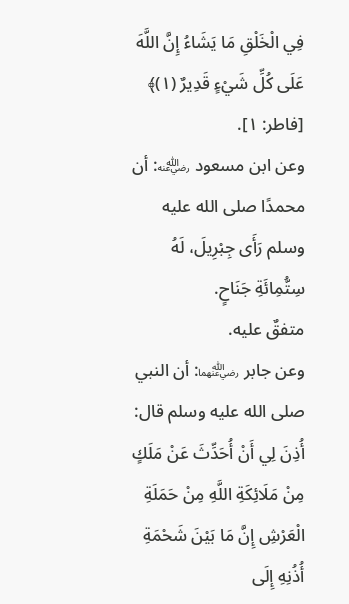فِي الْخَلْقِ مَا يَشَاءُ إِنَّ اللَّهَ عَلَى كُلِّ شَيْءٍ قَدِيرٌ (١)﴾ [فاطر: ١].
وعن ابن مسعود ﵁: أن محمدًا صلى الله عليه وسلم رَأَى جِبْرِيلَ، لَهُ سِتُّمِائَةِ جَنَاحٍ.
متفقٌ عليه.
وعن جابر ﵄: أن النبي صلى الله عليه وسلم قال: أُذِنَ لِي أَنْ أُحَدِّثَ عَنْ مَلَكٍ مِنْ مَلَائِكَةِ اللَّهِ مِنْ حَمَلَةِ الْعَرْشِ إِنَّ مَا بَيْنَ شَحْمَةِ أُذُنِهِ إِلَى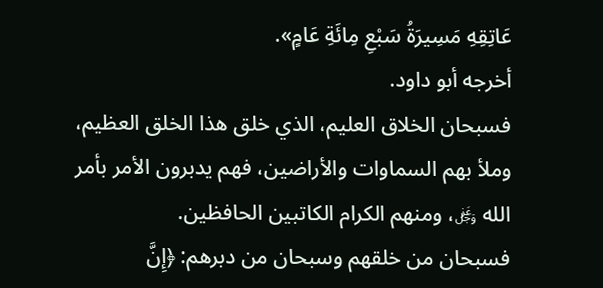عَاتِقِهِ مَسِيرَةُ سَبْعِ مِائَةِ عَامٍ».
أخرجه أبو داود.
فسبحان الخلاق العليم، الذي خلق هذا الخلق العظيم، وملأ بهم السماوات والأراضين، فهم يدبرون الأمر بأمر الله ﷿، ومنهم الكرام الكاتبين الحافظين.
فسبحان من خلقهم وسبحان من دبرهم: ﴿إِنَّ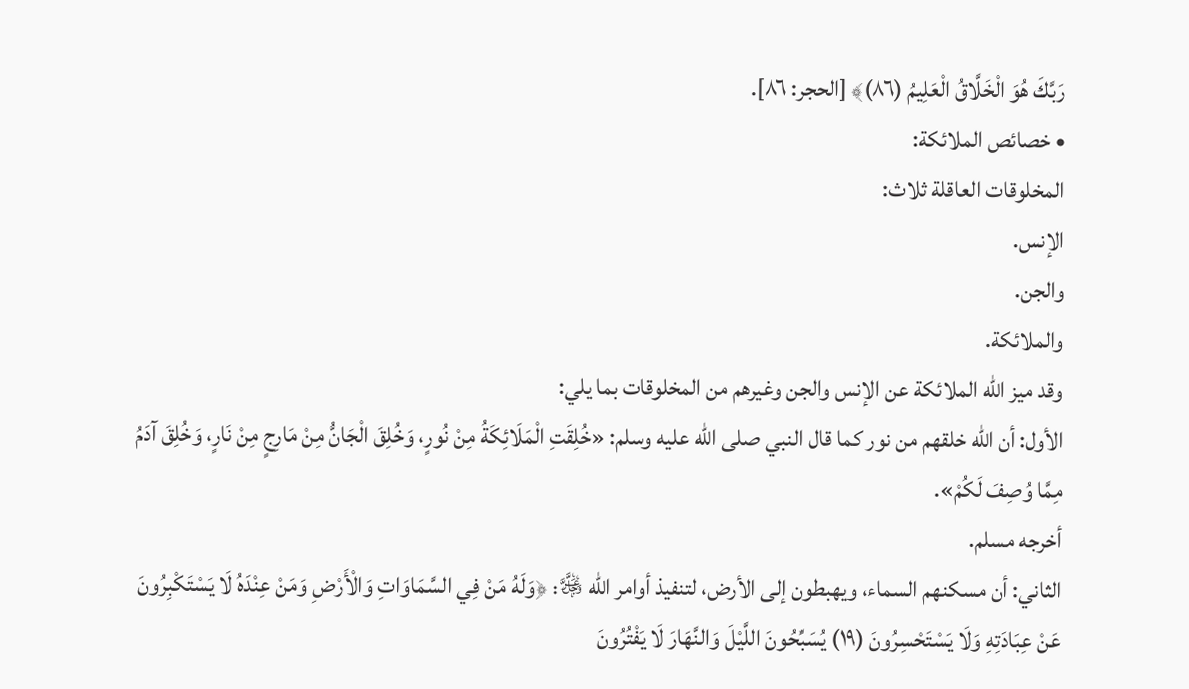رَبَّكَ هُوَ الْخَلَّاقُ الْعَلِيمُ (٨٦)﴾ [الحجر: ٨٦].
• خصائص الملائكة:
المخلوقات العاقلة ثلاث:
الإنس.
والجن.
والملائكة.
وقد ميز الله الملائكة عن الإنس والجن وغيرهم من المخلوقات بما يلي:
الأول: أن الله خلقهم من نور كما قال النبي صلى الله عليه وسلم: «خُلِقَتِ الْمَلَائِكَةُ مِنْ نُورٍ، وَخُلِقَ الْجَانُّ مِنْ مَارِجٍ مِنْ نَارٍ، وَخُلِقَ آدَمُ مِمَّا وُصِفَ لَكُمْ».
أخرجه مسلم.
الثاني: أن مسكنهم السماء، ويهبطون إلى الأرض، لتنفيذ أوامر الله ﷿: ﴿وَلَهُ مَنْ فِي السَّمَاوَاتِ وَالْأَرْضِ وَمَنْ عِنْدَهُ لَا يَسْتَكْبِرُونَ عَنْ عِبَادَتِهِ وَلَا يَسْتَحْسِرُونَ (١٩) يُسَبِّحُونَ اللَّيْلَ وَالنَّهَارَ لَا يَفْتُرُونَ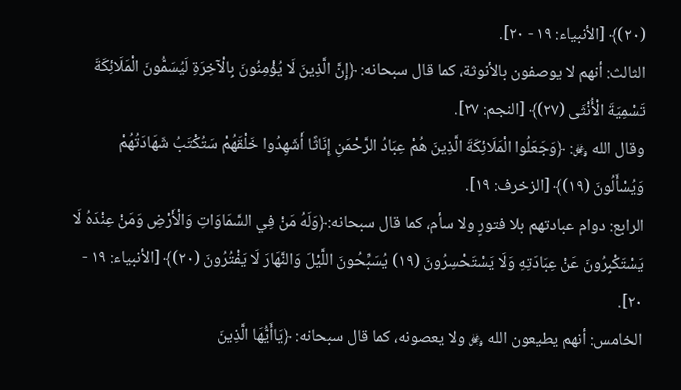(٢٠)﴾ [الأنبياء: ١٩ - ٢٠].
الثالث: أنهم لا يوصفون بالأنوثة، كما قال سبحانه: ﴿إِنَّ الَّذِينَ لَا يُؤْمِنُونَ بِالْآخِرَةِ لَيُسَمُّونَ الْمَلَائِكَةَ تَسْمِيَةَ الْأُنْثَى (٢٧)﴾ [النجم: ٢٧].
وقال الله ﷿: ﴿وَجَعَلُوا الْمَلَائِكَةَ الَّذِينَ هُمْ عِبَادُ الرَّحْمَنِ إِنَاثًا أَشَهِدُوا خَلْقَهُمْ سَتُكْتَبُ شَهَادَتُهُمْ وَيُسْأَلُونَ (١٩)﴾ [الزخرف: ١٩].
الرابع: دوام عبادتهم بلا فتورٍ ولا سأم، كما قال سبحانه:﴿وَلَهُ مَنْ فِي السَّمَاوَاتِ وَالْأَرْضِ وَمَنْ عِنْدَهُ لَا يَسْتَكْبِرُونَ عَنْ عِبَادَتِهِ وَلَا يَسْتَحْسِرُونَ (١٩) يُسَبِّحُونَ اللَّيْلَ وَالنَّهَارَ لَا يَفْتُرُونَ (٢٠)﴾ [الأنبياء: ١٩ - ٢٠].
الخامس: أنهم يطيعون الله ﷿ ولا يعصونه، كما قال سبحانه: ﴿يَاأَيُّهَا الَّذِينَ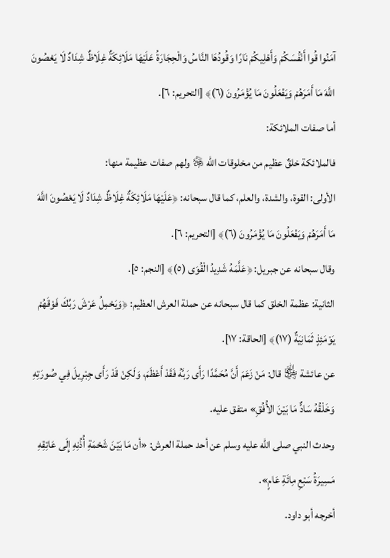آمَنُوا قُوا أَنْفُسَكُمْ وَأَهْلِيكُمْ نَارًا وَقُودُهَا النَّاسُ وَالْحِجَارَةُ عَلَيْهَا مَلَائِكَةٌ غِلَاظٌ شِدَادٌ لَا يَعْصُونَ اللَّهَ مَا أَمَرَهُمْ وَيَفْعَلُونَ مَا يُؤْمَرُونَ (٦)﴾ [التحريم: ٦].
أما صفات الملائكة:
فالملائكة خلقٌ عظيم من مخلوقات الله ﷿ ولهم صفات عظيمة منها:
الأولى: القوة، والشدة، والعلم، كما قال سبحانه: ﴿عَلَيْهَا مَلَائِكَةٌ غِلَاظٌ شِدَادٌ لَا يَعْصُونَ اللَّهَ مَا أَمَرَهُمْ وَيَفْعَلُونَ مَا يُؤْمَرُونَ (٦)﴾ [التحريم: ٦].
وقال سبحانه عن جبريل: ﴿عَلَّمَهُ شَدِيدُ الْقُوَى (٥)﴾ [النجم: ٥].
الثانية: عظمة الخلق كما قال سبحانه عن حملة العرش العظيم: ﴿وَيَحْمِلُ عَرْشَ رَبِّكَ فَوْقَهُمْ يَوْمَئِذٍ ثَمَانِيَةٌ (١٧)﴾ [الحاقة: ١٧].
عن عائشة ﵂ قال: مَنْ زَعَمَ أَنَّ مُحَمَّدًا رَأَى رَبَّهُ فَقَدْ أَعْظَمَ، وَلَكِنْ قَدْ رَأَى جِبْرِيلَ فِي صُورَتِهِ وَخَلْقُهُ سَادٌّ مَا بَيْنَ الأُفُقِ» متفق عليه.
وحدث النبي صلى الله عليه وسلم عن أحد حملة العرش: «أن مَا بَيْنَ شَحْمَةِ أُذُنِهِ إِلَى عَاتِقِهِ مَسِيرَةُ سَبْعِ مِائَةِ عَامٍ».
أخرجه أبو داود.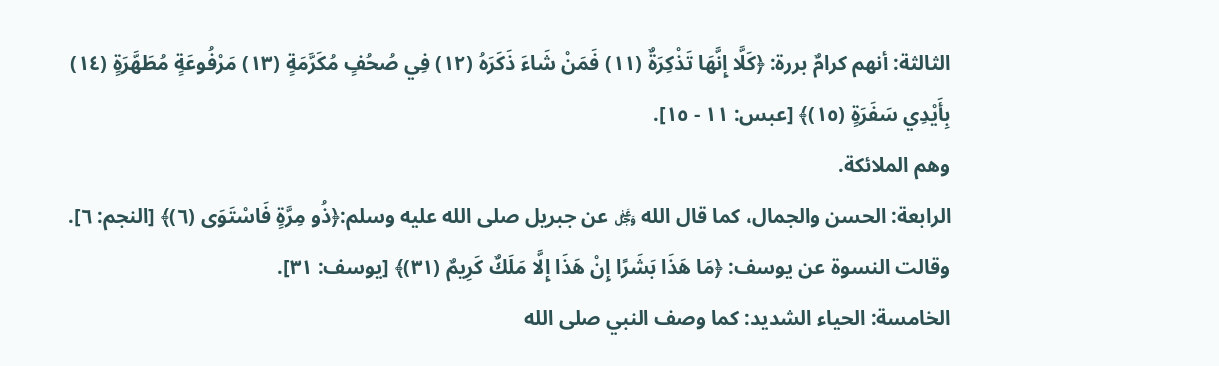الثالثة: أنهم كرامٌ بررة: ﴿كَلَّا إِنَّهَا تَذْكِرَةٌ (١١) فَمَنْ شَاءَ ذَكَرَهُ (١٢) فِي صُحُفٍ مُكَرَّمَةٍ (١٣) مَرْفُوعَةٍ مُطَهَّرَةٍ (١٤) بِأَيْدِي سَفَرَةٍ (١٥)﴾ [عبس: ١١ - ١٥].
وهم الملائكة.
الرابعة: الحسن والجمال، كما قال الله ﷿ عن جبريل صلى الله عليه وسلم:﴿ذُو مِرَّةٍ فَاسْتَوَى (٦)﴾ [النجم: ٦].
وقالت النسوة عن يوسف: ﴿مَا هَذَا بَشَرًا إِنْ هَذَا إِلَّا مَلَكٌ كَرِيمٌ (٣١)﴾ [يوسف: ٣١].
الخامسة: الحياء الشديد: كما وصف النبي صلى الله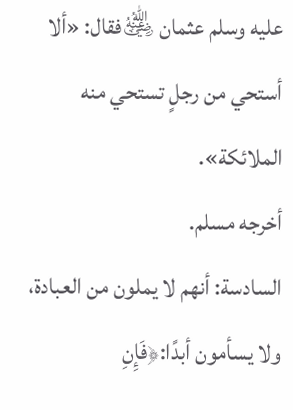عليه وسلم عثمان ﵁فقال: «ألا أستحي من رجلٍ تستحي منه الملائكة».
أخرجه مسلم.
السادسة: أنهم لا يملون من العبادة، ولا يسأمون أبدًا:﴿فَإِنِ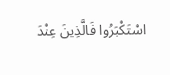اسْتَكْبَرُوا فَالَّذِينَ عِنْدَ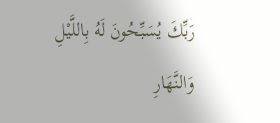رَبِّكَ يُسَبِّحُونَ لَهُ بِاللَّيْلِ وَالنَّهَارِ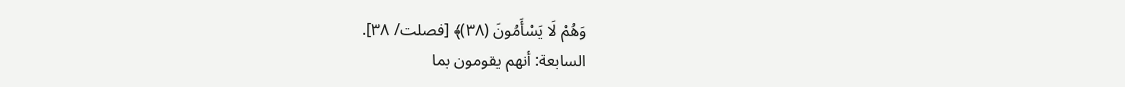وَهُمْ لَا يَسْأَمُونَ (٣٨)﴾ [فصلت/ ٣٨].
السابعة: أنهم يقومون بما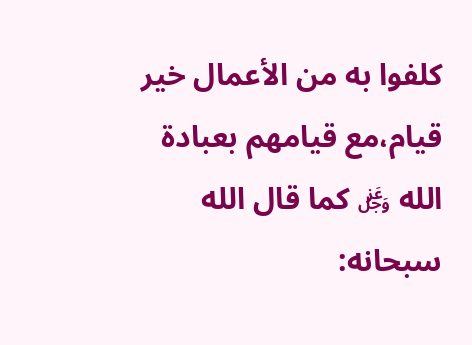كلفوا به من الأعمال خير قيام،مع قيامهم بعبادة الله ﷿ كما قال الله سبحانه: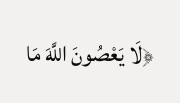﴿لَا يَعْصُونَ اللَّهَ مَا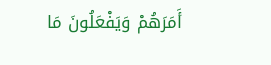أَمَرَهُمْ وَيَفْعَلُونَ مَا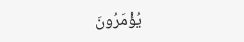يُؤْمَرُونَ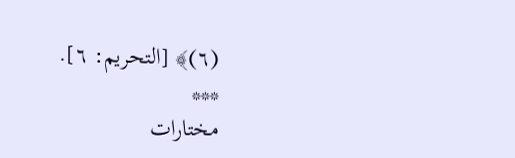(٦)﴾ [التحريم: ٦].
***
مختارات